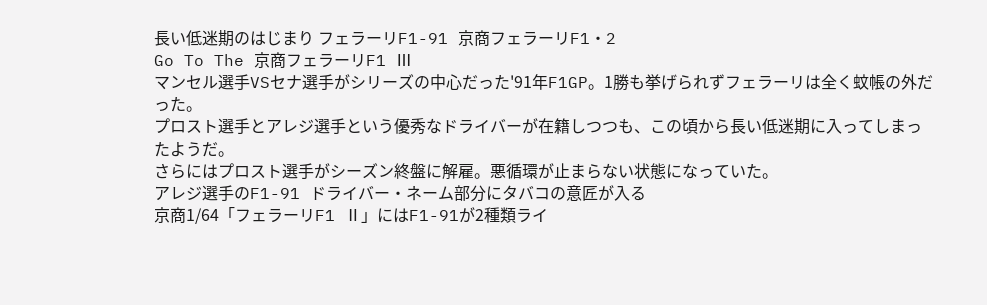長い低迷期のはじまり フェラーリF1-91 京商フェラーリF1・2
Go To The 京商フェラーリF1 Ⅲ
マンセル選手VSセナ選手がシリーズの中心だった'91年F1GP。1勝も挙げられずフェラーリは全く蚊帳の外だった。
プロスト選手とアレジ選手という優秀なドライバーが在籍しつつも、この頃から長い低迷期に入ってしまったようだ。
さらにはプロスト選手がシーズン終盤に解雇。悪循環が止まらない状態になっていた。
アレジ選手のF1-91 ドライバー・ネーム部分にタバコの意匠が入る
京商1/64「フェラーリF1 Ⅱ」にはF1-91が2種類ライ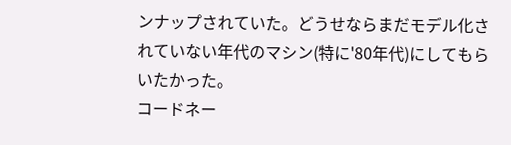ンナップされていた。どうせならまだモデル化されていない年代のマシン(特に'80年代)にしてもらいたかった。
コードネー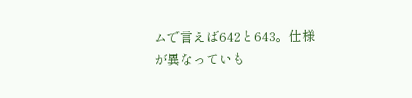ムで言えば642と643。仕様が異なっていも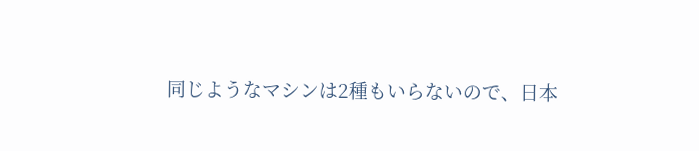同じようなマシンは2種もいらないので、日本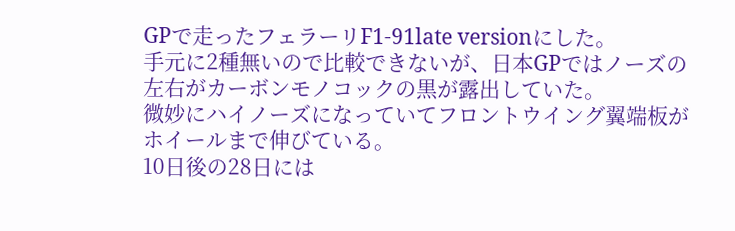GPで走ったフェラーリF1-91late versionにした。
手元に2種無いので比較できないが、日本GPではノーズの左右がカーボンモノコックの黒が露出していた。
微妙にハイノーズになっていてフロントウイング翼端板がホイールまで伸びている。
10日後の28日には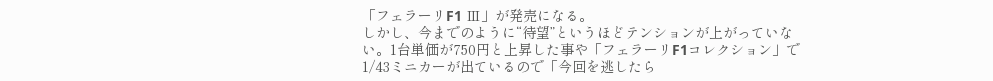「フェラーリF1 Ⅲ」が発売になる。
しかし、今までのように“待望”というほどテンションが上がっていない。1台単価が750円と上昇した事や「フェラーリF1コレクション」で1/43ミニカーが出ているので「今回を逃したら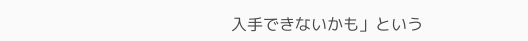入手できないかも」という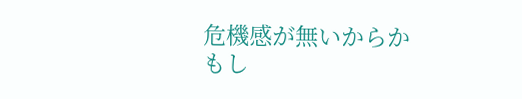危機感が無いからかもし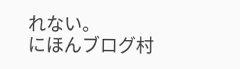れない。
にほんブログ村